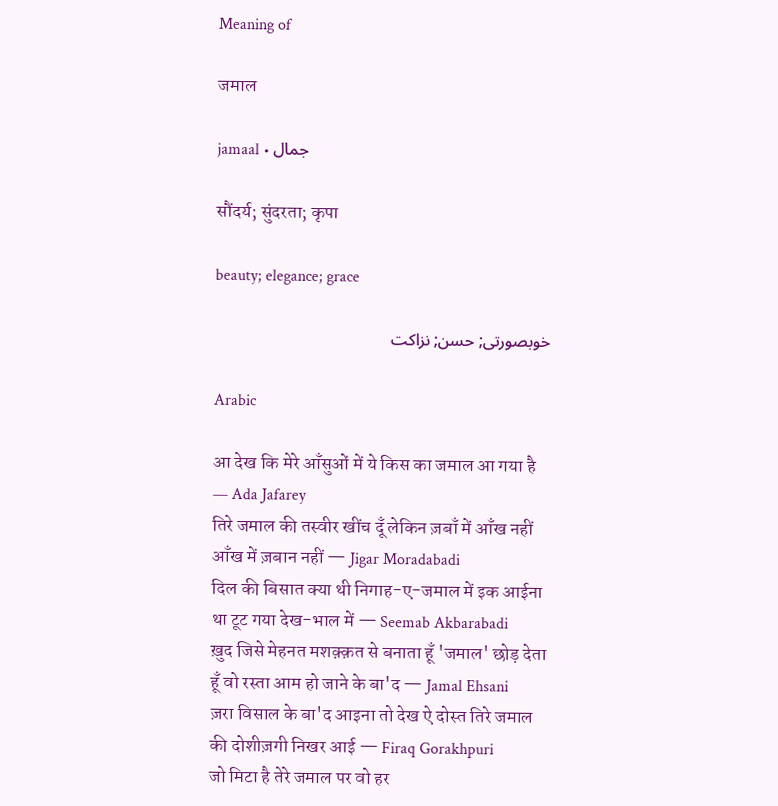Meaning of

जमाल

jamaal • جمال

सौंदर्य; सुंदरता; कृपा

beauty; elegance; grace

خوبصورتی; حسن; نزاکت

Arabic

आ देख कि मेरे आँसुओं में ये किस का जमाल आ गया है — Ada Jafarey
तिरे जमाल की तस्वीर खींच दूँ लेकिन ज़बाँ में आँख नहीं आँख में ज़बान नहीं — Jigar Moradabadi
दिल की बिसात क्या थी निगाह-ए-जमाल में इक आईना था टूट गया देख-भाल में — Seemab Akbarabadi
ख़ुद जिसे मेहनत मशक़्क़त से बनाता हूँ 'जमाल' छोड़ देता हूँ वो रस्ता आम हो जाने के बा'द — Jamal Ehsani
ज़रा विसाल के बा'द आइना तो देख ऐ दोस्त तिरे जमाल की दोशीज़गी निखर आई — Firaq Gorakhpuri
जो मिटा है तेरे जमाल पर वो हर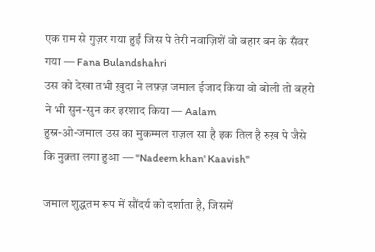एक ग़म से गुज़र गया हुईं जिस पे तेरी नवाज़िशें वो बहार बन के सँवर गया — Fana Bulandshahri
उस को देखा तभी ख़ुदा ने लफ़्ज़ जमाल ईजाद किया वो बोली तो बहरो ने भी सुन-सुन कर इरशाद किया — Aalam
हुस्न-ओ-जमाल उस का मुकम्मल ग़ज़ल सा है इक तिल है रुख़ पे जैसे कि नुक़्ता लगा हुआ — "Nadeem khan' Kaavish"

जमाल शुद्धतम रूप में सौंदर्य को दर्शाता है, जिसमें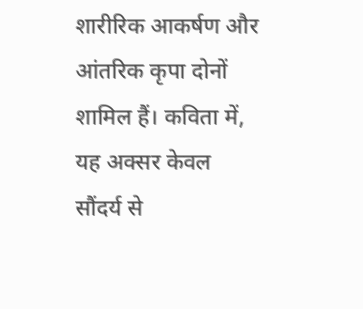शारीरिक आकर्षण और आंतरिक कृपा दोनों शामिल हैं। कविता में, यह अक्सर केवल सौंदर्य से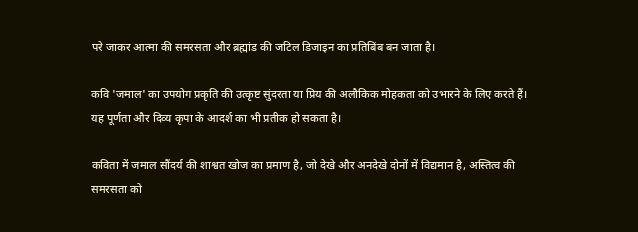परे जाकर आत्मा की समरसता और ब्रह्मांड की जटिल डिजाइन का प्रतिबिंब बन जाता है।

कवि 'जमाल' का उपयोग प्रकृति की उत्कृष्ट सुंदरता या प्रिय की अलौकिक मोहकता को उभारने के लिए करते हैं। यह पूर्णता और दिव्य कृपा के आदर्श का भी प्रतीक हो सकता है।

कविता में जमाल सौंदर्य की शाश्वत खोज का प्रमाण है, जो देखे और अनदेखे दोनों में विद्यमान है, अस्तित्व की समरसता को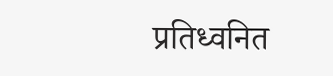प्रतिध्वनित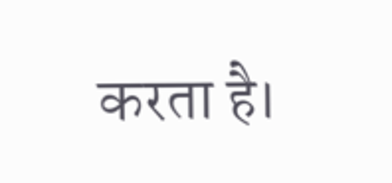करता है।